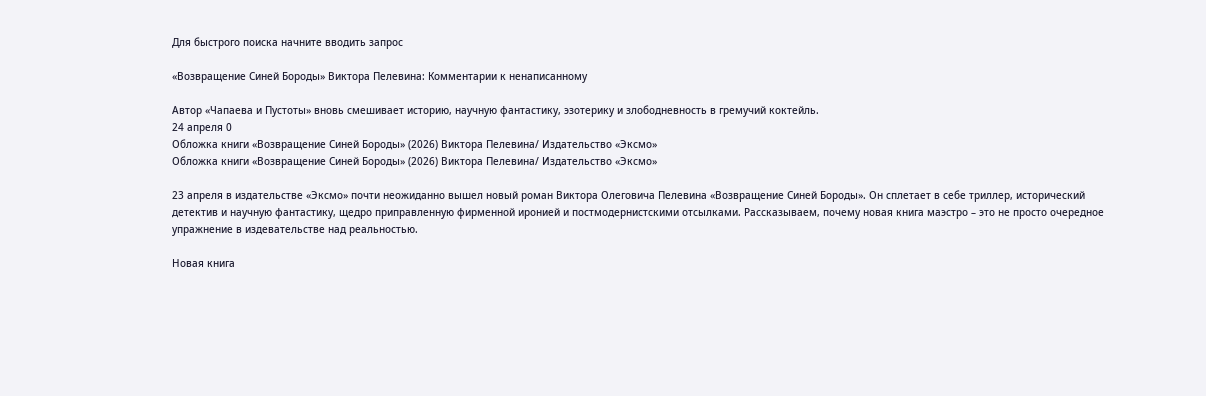Для быстрого поиска начните вводить запрос

«Возвращение Синей Бороды» Виктора Пелевина: Комментарии к ненаписанному

Автор «Чапаева и Пустоты» вновь смешивает историю, научную фантастику, эзотерику и злободневность в гремучий коктейль.
24 апреля 0
Обложка книги «Возвращение Синей Бороды» (2026) Виктора Пелевина/ Издательство «Эксмо»
Обложка книги «Возвращение Синей Бороды» (2026) Виктора Пелевина/ Издательство «Эксмо»

23 апреля в издательстве «Эксмо» почти неожиданно вышел новый роман Виктора Олеговича Пелевина «Возвращение Синей Бороды». Он сплетает в себе триллер, исторический детектив и научную фантастику, щедро приправленную фирменной иронией и постмодернистскими отсылками. Рассказываем, почему новая книга маэстро – это не просто очередное упражнение в издевательстве над реальностью.

Новая книга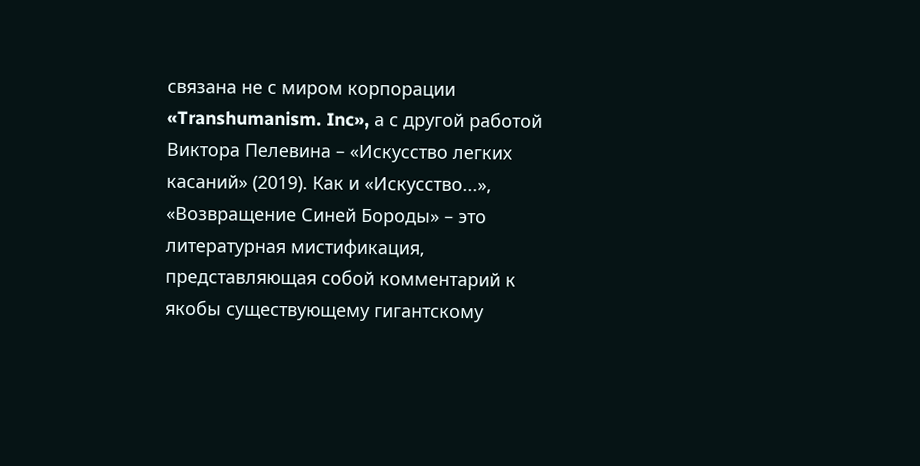связана не с миром корпорации «Transhumanism. Inc», а с другой работой Виктора Пелевина – «Искусство легких касаний» (2019). Как и «Искусство...», «Возвращение Синей Бороды» – это литературная мистификация, представляющая собой комментарий к якобы существующему гигантскому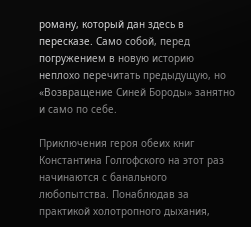роману, который дан здесь в пересказе. Само собой, перед погружением в новую историю неплохо перечитать предыдущую, но «Возвращение Синей Бороды» занятно и само по себе.

Приключения героя обеих книг Константина Голгофского на этот раз начинаются с банального любопытства. Понаблюдав за практикой холотропного дыхания,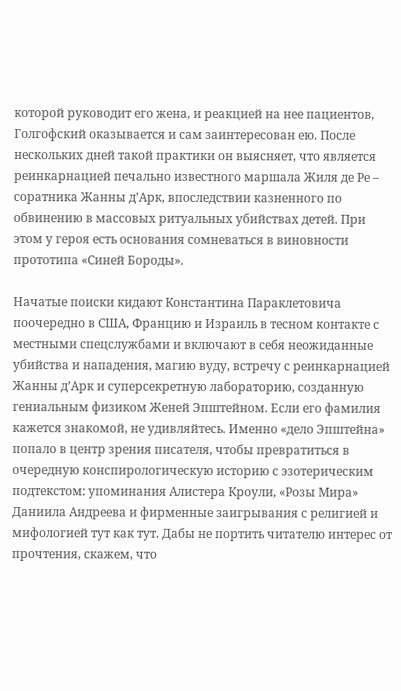которой руководит его жена, и реакцией на нее пациентов, Голгофский оказывается и сам заинтересован ею. После нескольких дней такой практики он выясняет, что является реинкарнацией печально известного маршала Жиля де Ре – соратника Жанны д’Арк, впоследствии казненного по обвинению в массовых ритуальных убийствах детей. При этом у героя есть основания сомневаться в виновности прототипа «Синей Бороды».

Начатые поиски кидают Константина Параклетовича поочередно в США, Францию и Израиль в тесном контакте с местными спецслужбами и включают в себя неожиданные убийства и нападения, магию вуду, встречу с реинкарнацией Жанны д’Арк и суперсекретную лабораторию, созданную гениальным физиком Женей Эпштейном. Если его фамилия кажется знакомой, не удивляйтесь. Именно «дело Эпштейна» попало в центр зрения писателя, чтобы превратиться в очередную конспирологическую историю с эзотерическим подтекстом: упоминания Алистера Кроули, «Розы Мира» Даниила Андреева и фирменные заигрывания с религией и мифологией тут как тут. Дабы не портить читателю интерес от прочтения, скажем, что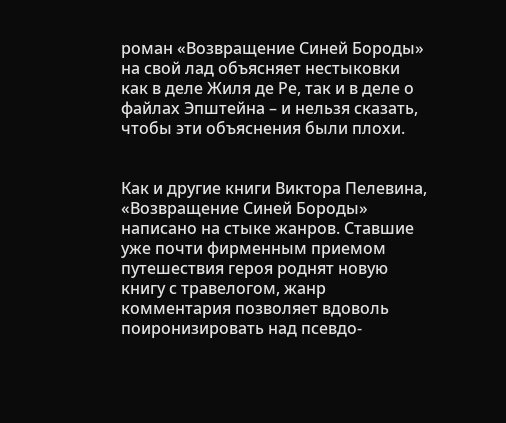роман «Возвращение Синей Бороды» на свой лад объясняет нестыковки как в деле Жиля де Ре, так и в деле о файлах Эпштейна – и нельзя сказать, чтобы эти объяснения были плохи.


Как и другие книги Виктора Пелевина, «Возвращение Синей Бороды» написано на стыке жанров. Ставшие уже почти фирменным приемом путешествия героя роднят новую книгу с травелогом, жанр комментария позволяет вдоволь поиронизировать над псевдо-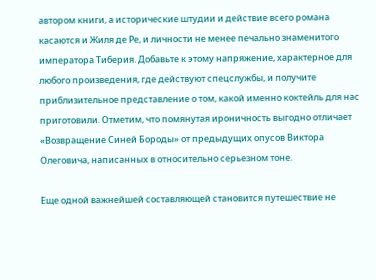автором книги, а исторические штудии и действие всего романа касаются и Жиля де Ре, и личности не менее печально знаменитого императора Тиберия. Добавьте к этому напряжение, характерное для любого произведения, где действуют спецслужбы, и получите приблизительное представление о том, какой именно коктейль для нас приготовили. Отметим, что помянутая ироничность выгодно отличает «Возвращение Синей Бороды» от предыдущих опусов Виктора Олеговича, написанных в относительно серьезном тоне.

Еще одной важнейшей составляющей становится путешествие не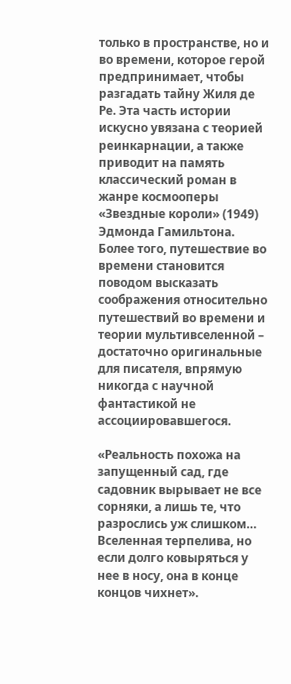только в пространстве, но и во времени, которое герой предпринимает, чтобы разгадать тайну Жиля де Ре. Эта часть истории искусно увязана с теорией реинкарнации, а также приводит на память классический роман в жанре космооперы «Звездные короли» (1949) Эдмонда Гамильтона. Более того, путешествие во времени становится поводом высказать соображения относительно путешествий во времени и теории мультивселенной – достаточно оригинальные для писателя, впрямую никогда с научной фантастикой не ассоциировавшегося.

«Реальность похожа на запущенный сад, где садовник вырывает не все сорняки, а лишь те, что разрослись уж слишком… Вселенная терпелива, но если долго ковыряться у нее в носу, она в конце концов чихнет».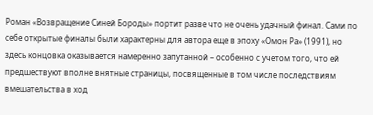Роман «Возвращение Синей Бороды» портит разве что не очень удачный финал. Сами по себе открытые финалы были характерны для автора еще в эпоху «Омон Ра» (1991), но здесь концовка оказывается намеренно запутанной – особенно с учетом того, что ей предшествуют вполне внятные страницы, посвященные в том числе последствиям вмешательства в ход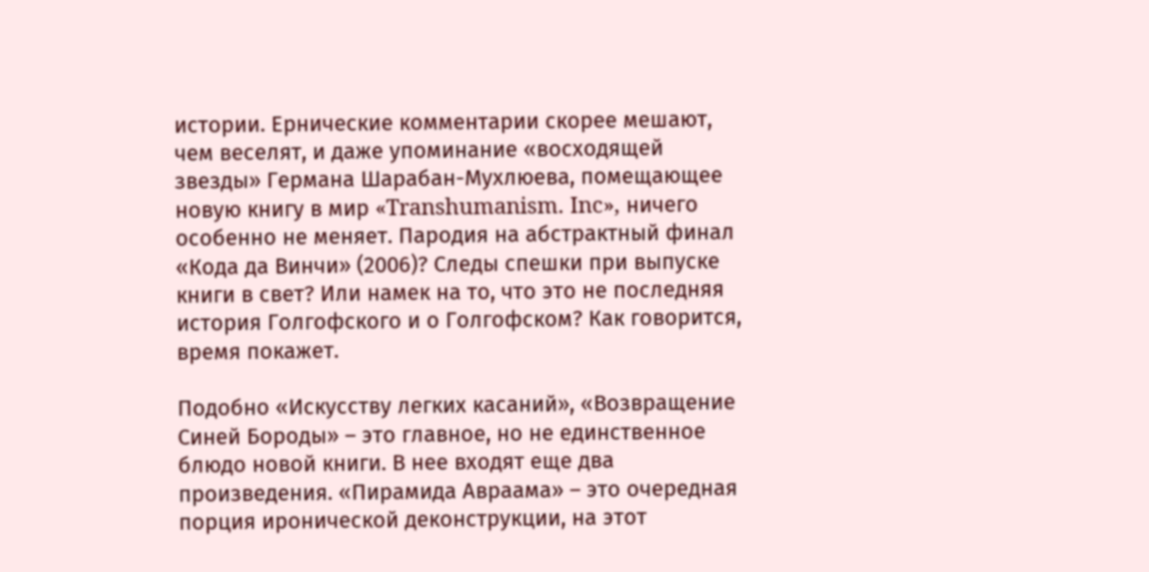истории. Ернические комментарии скорее мешают, чем веселят, и даже упоминание «восходящей звезды» Германа Шарабан-Мухлюева, помещающее новую книгу в мир «Transhumanism. Inc», ничего особенно не меняет. Пародия на абстрактный финал «Кода да Винчи» (2006)? Следы спешки при выпуске книги в свет? Или намек на то, что это не последняя история Голгофского и о Голгофском? Как говорится, время покажет.

Подобно «Искусству легких касаний», «Возвращение Синей Бороды» – это главное, но не единственное блюдо новой книги. В нее входят еще два произведения. «Пирамида Авраама» – это очередная порция иронической деконструкции, на этот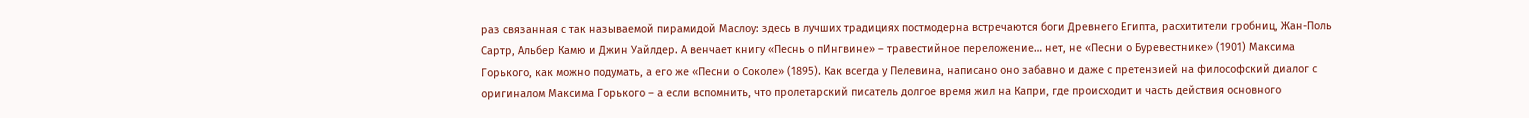раз связанная с так называемой пирамидой Маслоу: здесь в лучших традициях постмодерна встречаются боги Древнего Египта, расхитители гробниц, Жан-Поль Сартр, Альбер Камю и Джин Уайлдер. А венчает книгу «Песнь о пИнгвине» – травестийное переложение… нет, не «Песни о Буревестнике» (1901) Максима Горького, как можно подумать, а его же «Песни о Соколе» (1895). Как всегда у Пелевина, написано оно забавно и даже с претензией на философский диалог с оригиналом Максима Горького – а если вспомнить, что пролетарский писатель долгое время жил на Капри, где происходит и часть действия основного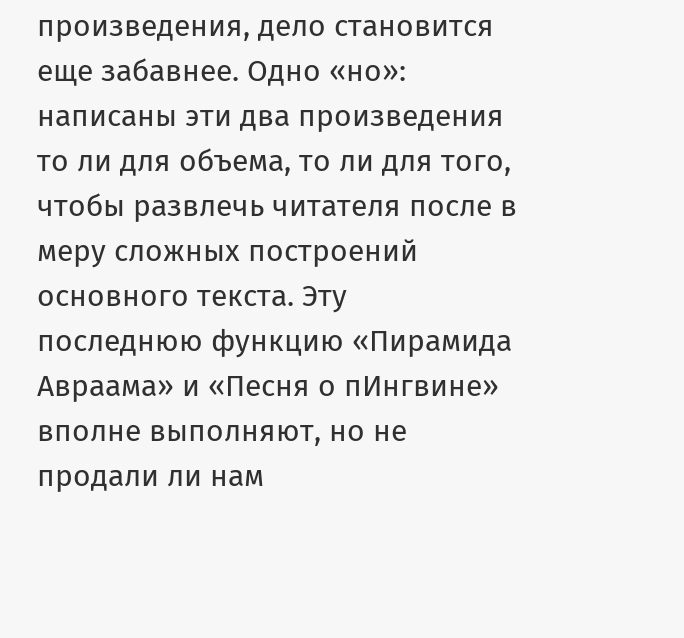произведения, дело становится еще забавнее. Одно «но»: написаны эти два произведения то ли для объема, то ли для того, чтобы развлечь читателя после в меру сложных построений основного текста. Эту последнюю функцию «Пирамида Авраама» и «Песня о пИнгвине» вполне выполняют, но не продали ли нам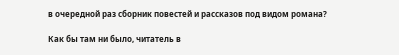в очередной раз сборник повестей и рассказов под видом романа?

Как бы там ни было, читатель в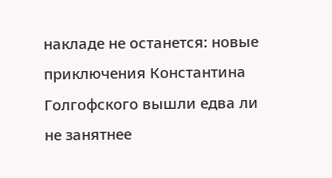накладе не останется: новые приключения Константина Голгофского вышли едва ли не занятнее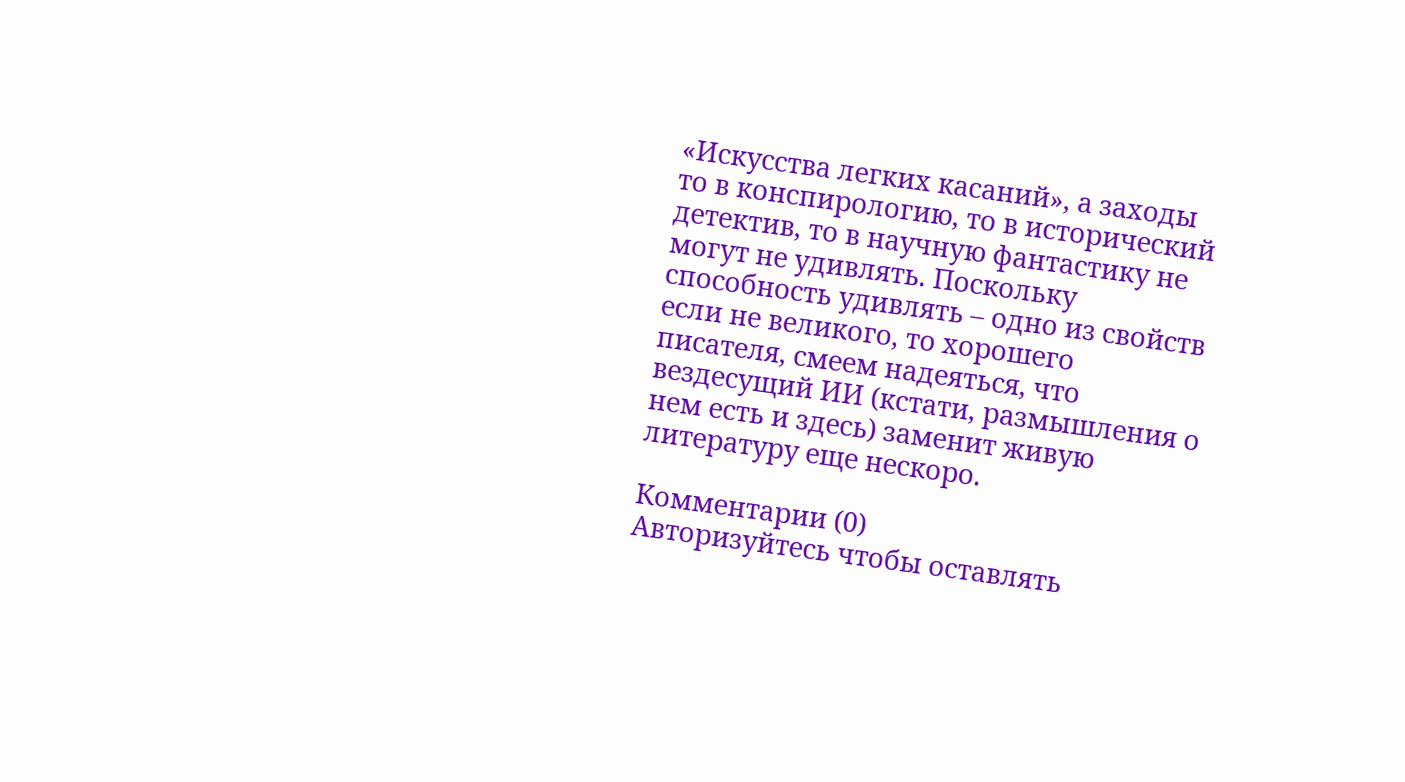«Искусства легких касаний», а заходы то в конспирологию, то в исторический детектив, то в научную фантастику не могут не удивлять. Поскольку способность удивлять – одно из свойств если не великого, то хорошего писателя, смеем надеяться, что вездесущий ИИ (кстати, размышления о нем есть и здесь) заменит живую литературу еще нескоро.

Комментарии (0)
Авторизуйтесь чтобы оставлять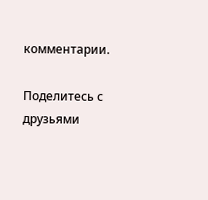комментарии.

Поделитесь с друзьями